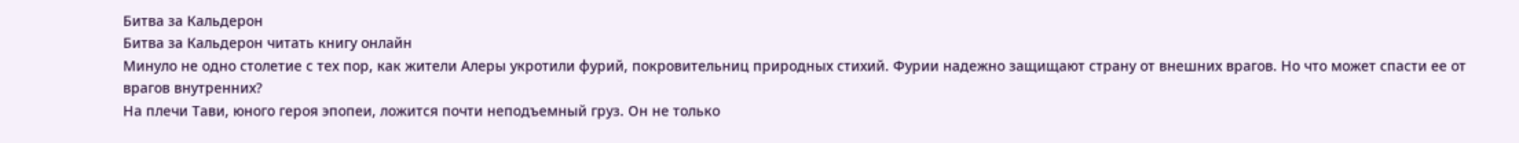Битва за Кальдерон
Битва за Кальдерон читать книгу онлайн
Минуло не одно столетие с тех пор, как жители Алеры укротили фурий, покровительниц природных стихий. Фурии надежно защищают страну от внешних врагов. Но что может спасти ее от врагов внутренних?
На плечи Тави, юного героя эпопеи, ложится почти неподъемный груз. Он не только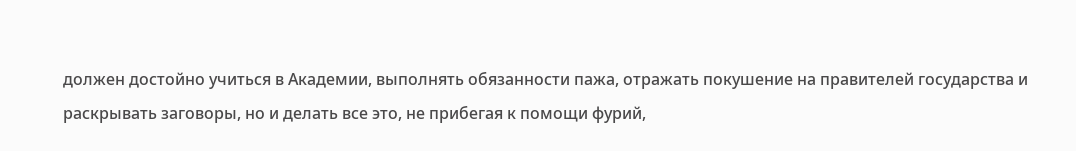должен достойно учиться в Академии, выполнять обязанности пажа, отражать покушение на правителей государства и раскрывать заговоры, но и делать все это, не прибегая к помощи фурий,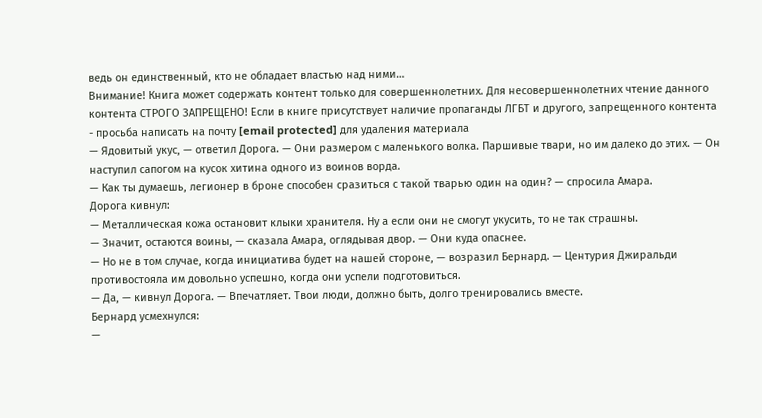ведь он единственный, кто не обладает властью над ними…
Внимание! Книга может содержать контент только для совершеннолетних. Для несовершеннолетних чтение данного контента СТРОГО ЗАПРЕЩЕНО! Если в книге присутствует наличие пропаганды ЛГБТ и другого, запрещенного контента - просьба написать на почту [email protected] для удаления материала
— Ядовитый укус, — ответил Дорога. — Они размером с маленького волка. Паршивые твари, но им далеко до этих. — Он наступил сапогом на кусок хитина одного из воинов ворда.
— Как ты думаешь, легионер в броне способен сразиться с такой тварью один на один? — спросила Амара.
Дорога кивнул:
— Металлическая кожа остановит клыки хранителя. Ну а если они не смогут укусить, то не так страшны.
— Значит, остаются воины, — сказала Амара, оглядывая двор. — Они куда опаснее.
— Но не в том случае, когда инициатива будет на нашей стороне, — возразил Бернард. — Центурия Джиральди противостояла им довольно успешно, когда они успели подготовиться.
— Да, — кивнул Дорога. — Впечатляет. Твои люди, должно быть, долго тренировались вместе.
Бернард усмехнулся:
—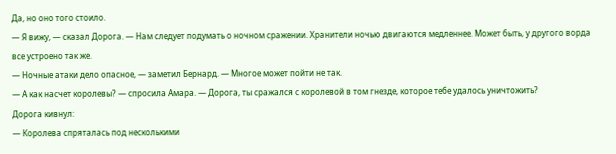Да, но оно того стоило.
— Я вижу, — сказал Дорога. — Нам следует подумать о ночном сражении. Хранители ночью двигаются медленнее. Может быть, у другого ворда все устроено так же.
— Ночные атаки дело опасное, — заметил Бернард. — Многое может пойти не так.
— А как насчет королевы? — спросила Амара. — Дорога, ты сражался с королевой в том гнезде, которое тебе удалось уничтожить?
Дорога кивнул:
— Королева спряталась под несколькими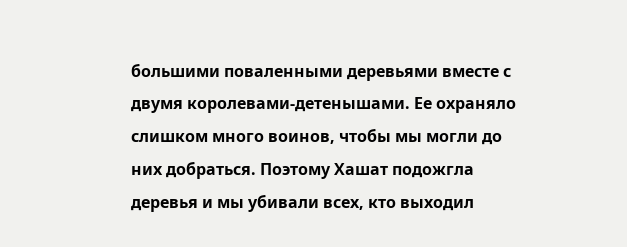большими поваленными деревьями вместе с двумя королевами-детенышами. Ее охраняло слишком много воинов, чтобы мы могли до них добраться. Поэтому Хашат подожгла деревья и мы убивали всех, кто выходил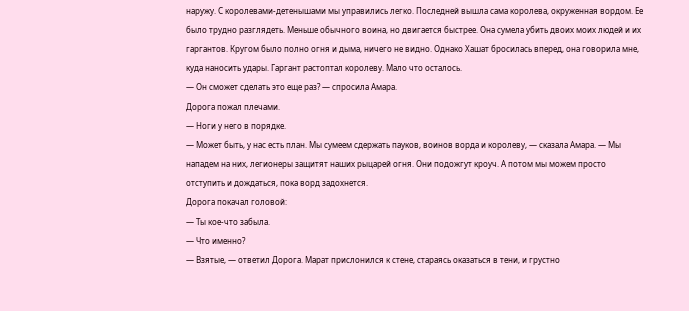наружу. С королевами-детенышами мы управились легко. Последней вышла сама королева, окруженная вордом. Ее было трудно разглядеть. Меньше обычного воина, но двигается быстрее. Она сумела убить двоих моих людей и их гаргантов. Кругом было полно огня и дыма, ничего не видно. Однако Хашат бросилась вперед, она говорила мне, куда наносить удары. Гаргант растоптал королеву. Мало что осталось.
— Он сможет сделать это еще раз? — спросила Амара.
Дорога пожал плечами.
— Ноги у него в порядке.
— Может быть, у нас есть план. Мы сумеем сдержать пауков, воинов ворда и королеву, — сказала Амара. — Мы нападем на них, легионеры защитят наших рыцарей огня. Они подожгут кроуч. А потом мы можем просто отступить и дождаться, пока ворд задохнется.
Дорога покачал головой:
— Ты кое-что забыла.
— Что именно?
— Взятые, — ответил Дорога. Марат прислонился к стене, стараясь оказаться в тени, и грустно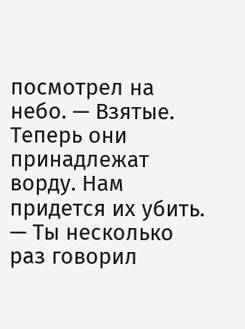посмотрел на небо. — Взятые. Теперь они принадлежат ворду. Нам придется их убить.
— Ты несколько раз говорил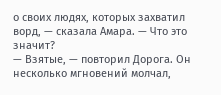о своих людях, которых захватил ворд, — сказала Амара. — Что это значит?
— Взятые, — повторил Дорога. Он несколько мгновений молчал,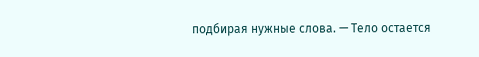подбирая нужные слова. — Тело остается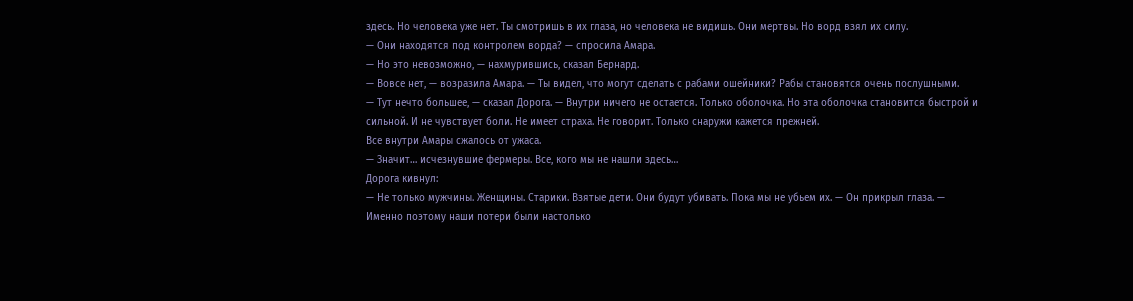здесь. Но человека уже нет. Ты смотришь в их глаза, но человека не видишь. Они мертвы. Но ворд взял их силу.
— Они находятся под контролем ворда? — спросила Амара.
— Но это невозможно, — нахмурившись, сказал Бернард.
— Вовсе нет, — возразила Амара. — Ты видел, что могут сделать с рабами ошейники? Рабы становятся очень послушными.
— Тут нечто большее, — сказал Дорога. — Внутри ничего не остается. Только оболочка. Но эта оболочка становится быстрой и сильной. И не чувствует боли. Не имеет страха. Не говорит. Только снаружи кажется прежней.
Все внутри Амары сжалось от ужаса.
— Значит… исчезнувшие фермеры. Все, кого мы не нашли здесь…
Дорога кивнул:
— Не только мужчины. Женщины. Старики. Взятые дети. Они будут убивать. Пока мы не убьем их. — Он прикрыл глаза. — Именно поэтому наши потери были настолько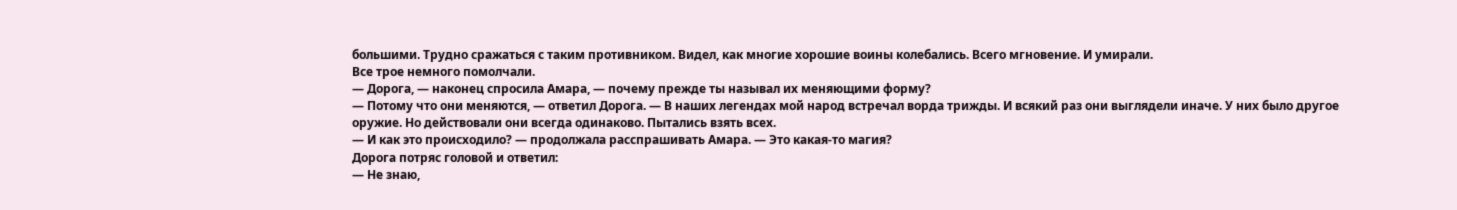большими. Трудно сражаться с таким противником. Видел, как многие хорошие воины колебались. Всего мгновение. И умирали.
Все трое немного помолчали.
— Дорога, — наконец спросила Амара, — почему прежде ты называл их меняющими форму?
— Потому что они меняются, — ответил Дорога. — В наших легендах мой народ встречал ворда трижды. И всякий раз они выглядели иначе. У них было другое оружие. Но действовали они всегда одинаково. Пытались взять всех.
— И как это происходило? — продолжала расспрашивать Амара. — Это какая-то магия?
Дорога потряс головой и ответил:
— Не знаю,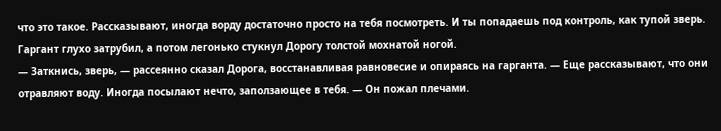что это такое. Рассказывают, иногда ворду достаточно просто на тебя посмотреть. И ты попадаешь под контроль, как тупой зверь.
Гаргант глухо затрубил, а потом легонько стукнул Дорогу толстой мохнатой ногой.
— Заткнись, зверь, — рассеянно сказал Дорога, восстанавливая равновесие и опираясь на гарганта. — Еще рассказывают, что они отравляют воду. Иногда посылают нечто, заползающее в тебя. — Он пожал плечами.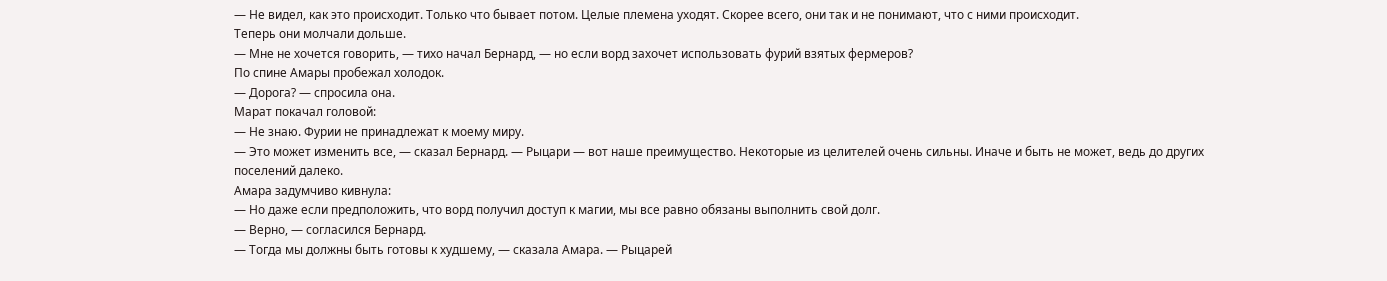— Не видел, как это происходит. Только что бывает потом. Целые племена уходят. Скорее всего, они так и не понимают, что с ними происходит.
Теперь они молчали дольше.
— Мне не хочется говорить, — тихо начал Бернард, — но если ворд захочет использовать фурий взятых фермеров?
По спине Амары пробежал холодок.
— Дорога? — спросила она.
Марат покачал головой:
— Не знаю. Фурии не принадлежат к моему миру.
— Это может изменить все, — сказал Бернард. — Рыцари — вот наше преимущество. Некоторые из целителей очень сильны. Иначе и быть не может, ведь до других поселений далеко.
Амара задумчиво кивнула:
— Но даже если предположить, что ворд получил доступ к магии, мы все равно обязаны выполнить свой долг.
— Верно, — согласился Бернард.
— Тогда мы должны быть готовы к худшему, — сказала Амара. — Рыцарей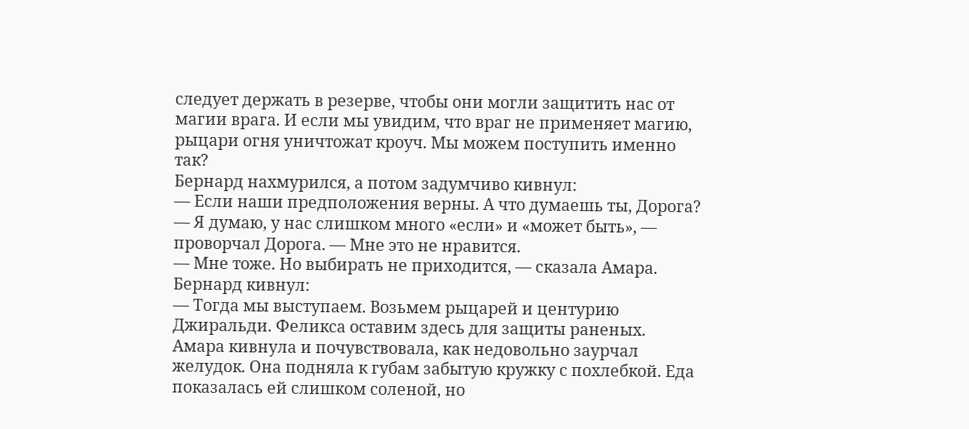следует держать в резерве, чтобы они могли защитить нас от магии врага. И если мы увидим, что враг не применяет магию, рыцари огня уничтожат кроуч. Мы можем поступить именно так?
Бернард нахмурился, а потом задумчиво кивнул:
— Если наши предположения верны. А что думаешь ты, Дорога?
— Я думаю, у нас слишком много «если» и «может быть», — проворчал Дорога. — Мне это не нравится.
— Мне тоже. Но выбирать не приходится, — сказала Амара.
Бернард кивнул:
— Тогда мы выступаем. Возьмем рыцарей и центурию Джиральди. Феликса оставим здесь для защиты раненых.
Амара кивнула и почувствовала, как недовольно заурчал желудок. Она подняла к губам забытую кружку с похлебкой. Еда показалась ей слишком соленой, но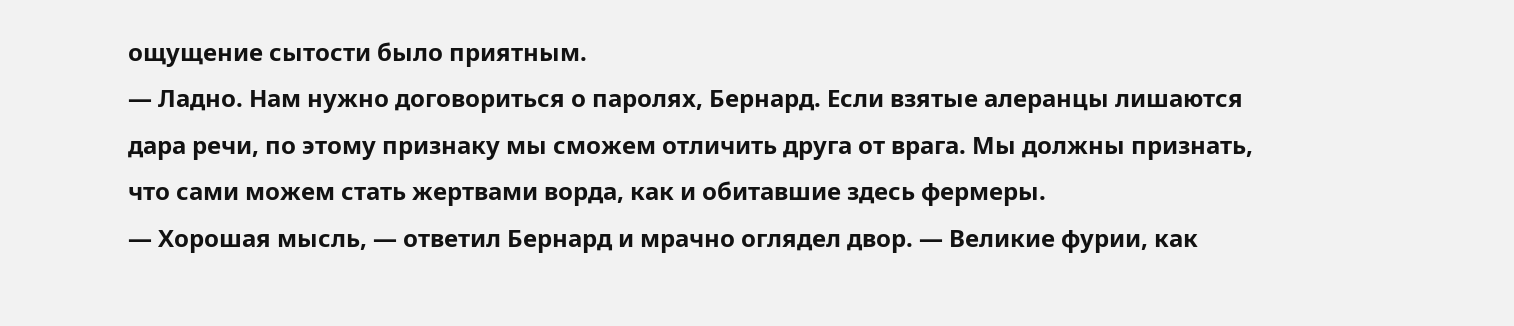ощущение сытости было приятным.
— Ладно. Нам нужно договориться о паролях, Бернард. Если взятые алеранцы лишаются дара речи, по этому признаку мы сможем отличить друга от врага. Мы должны признать, что сами можем стать жертвами ворда, как и обитавшие здесь фермеры.
— Хорошая мысль, — ответил Бернард и мрачно оглядел двор. — Великие фурии, как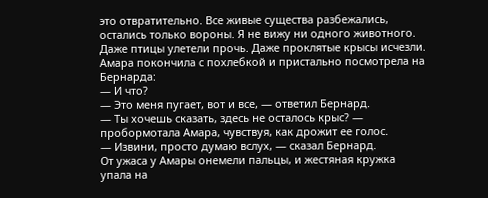это отвратительно. Все живые существа разбежались, остались только вороны. Я не вижу ни одного животного. Даже птицы улетели прочь. Даже проклятые крысы исчезли.
Амара покончила с похлебкой и пристально посмотрела на Бернарда:
— И что?
— Это меня пугает, вот и все, — ответил Бернард.
— Ты хочешь сказать, здесь не осталось крыс? — пробормотала Амара, чувствуя, как дрожит ее голос.
— Извини, просто думаю вслух, — сказал Бернард.
От ужаса у Амары онемели пальцы, и жестяная кружка упала на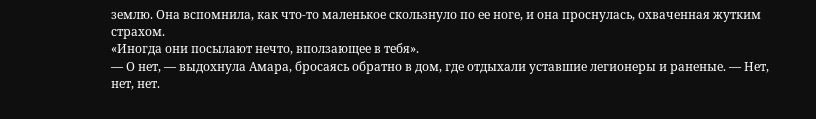землю. Она вспомнила, как что-то маленькое скользнуло по ее ноге, и она проснулась, охваченная жутким страхом.
«Иногда они посылают нечто, вползающее в тебя».
— О нет, — выдохнула Амара, бросаясь обратно в дом, где отдыхали уставшие легионеры и раненые. — Нет, нет, нет.